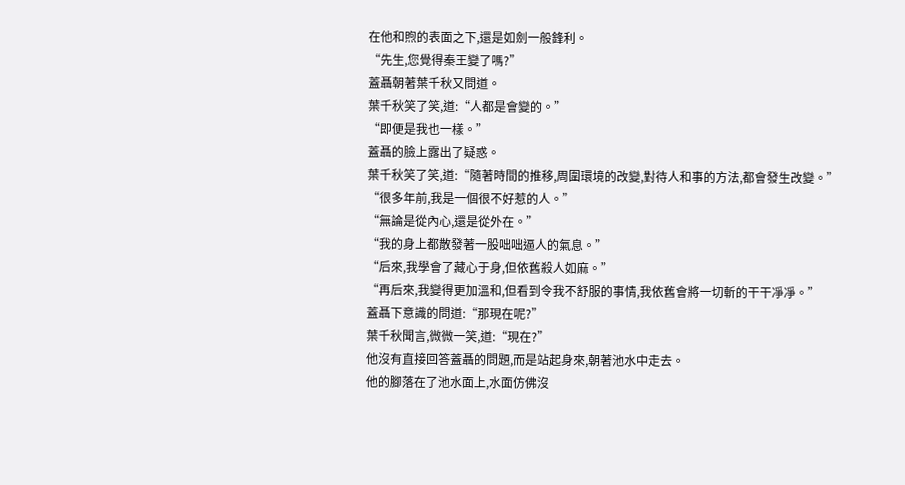在他和煦的表面之下,還是如劍一般鋒利。
“先生,您覺得秦王變了嗎?”
蓋聶朝著葉千秋又問道。
葉千秋笑了笑,道:“人都是會變的。”
“即便是我也一樣。”
蓋聶的臉上露出了疑惑。
葉千秋笑了笑,道:“隨著時間的推移,周圍環境的改變,對待人和事的方法,都會發生改變。”
“很多年前,我是一個很不好惹的人。”
“無論是從內心,還是從外在。”
“我的身上都散發著一股咄咄逼人的氣息。”
“后來,我學會了藏心于身,但依舊殺人如麻。”
“再后來,我變得更加溫和,但看到令我不舒服的事情,我依舊會將一切斬的干干凈凈。”
蓋聶下意識的問道:“那現在呢?”
葉千秋聞言,微微一笑,道:“現在?”
他沒有直接回答蓋聶的問題,而是站起身來,朝著池水中走去。
他的腳落在了池水面上,水面仿佛沒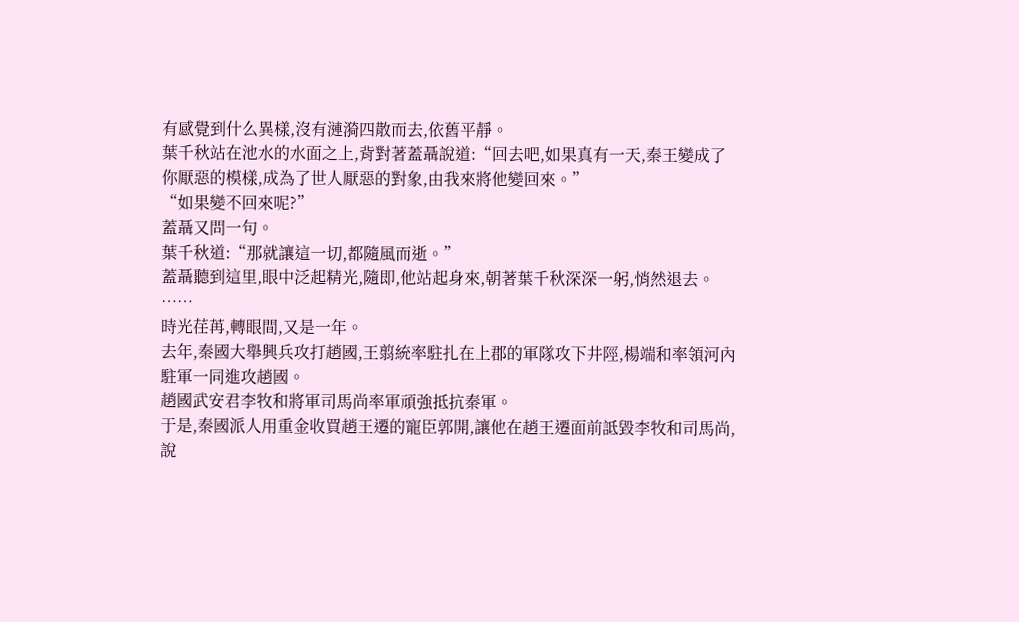有感覺到什么異樣,沒有漣漪四散而去,依舊平靜。
葉千秋站在池水的水面之上,背對著蓋聶說道:“回去吧,如果真有一天,秦王變成了你厭惡的模樣,成為了世人厭惡的對象,由我來將他變回來。”
“如果變不回來呢?”
蓋聶又問一句。
葉千秋道:“那就讓這一切,都隨風而逝。”
蓋聶聽到這里,眼中泛起精光,隨即,他站起身來,朝著葉千秋深深一躬,悄然退去。
……
時光荏苒,轉眼間,又是一年。
去年,秦國大舉興兵攻打趙國,王翦統率駐扎在上郡的軍隊攻下井陘,楊端和率領河內駐軍一同進攻趙國。
趙國武安君李牧和將軍司馬尚率軍頑強抵抗秦軍。
于是,秦國派人用重金收買趙王遷的寵臣郭開,讓他在趙王遷面前詆毀李牧和司馬尚,說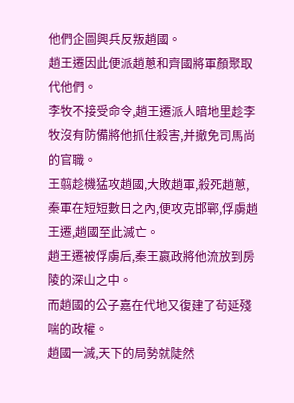他們企圖興兵反叛趙國。
趙王遷因此便派趙蔥和齊國將軍顏聚取代他們。
李牧不接受命令,趙王遷派人暗地里趁李牧沒有防備將他抓住殺害,并撤免司馬尚的官職。
王翦趁機猛攻趙國,大敗趙軍,殺死趙蔥,秦軍在短短數日之內,便攻克邯鄲,俘虜趙王遷,趙國至此滅亡。
趙王遷被俘虜后,秦王嬴政將他流放到房陵的深山之中。
而趙國的公子嘉在代地又復建了茍延殘喘的政權。
趙國一滅,天下的局勢就陡然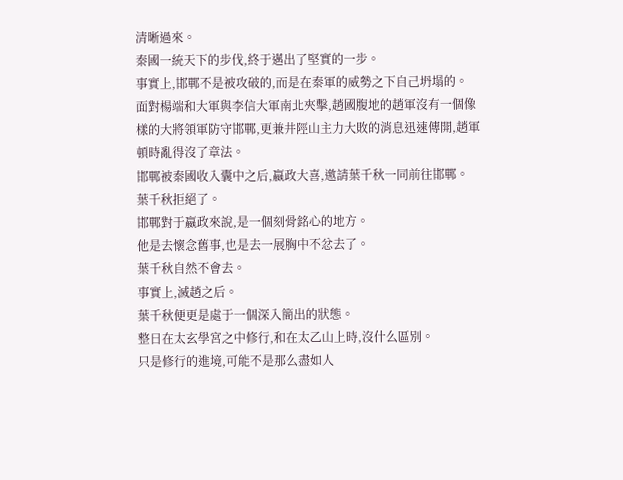清晰過來。
秦國一統天下的步伐,終于邁出了堅實的一步。
事實上,邯鄲不是被攻破的,而是在秦軍的威勢之下自己坍塌的。
面對楊端和大軍與李信大軍南北夾擊,趙國腹地的趙軍沒有一個像樣的大將領軍防守邯鄲,更兼井陘山主力大敗的消息迅速傳開,趙軍頓時亂得沒了章法。
邯鄲被秦國收入囊中之后,嬴政大喜,邀請葉千秋一同前往邯鄲。
葉千秋拒絕了。
邯鄲對于嬴政來說,是一個刻骨銘心的地方。
他是去懷念舊事,也是去一展胸中不忿去了。
葉千秋自然不會去。
事實上,滅趙之后。
葉千秋便更是處于一個深入簡出的狀態。
整日在太玄學宮之中修行,和在太乙山上時,沒什么區別。
只是修行的進境,可能不是那么盡如人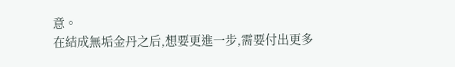意。
在結成無垢金丹之后,想要更進一步,需要付出更多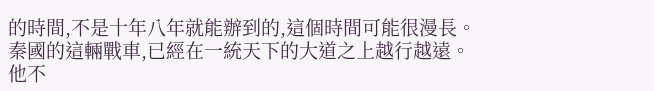的時間,不是十年八年就能辦到的,這個時間可能很漫長。
秦國的這輛戰車,已經在一統天下的大道之上越行越遠。
他不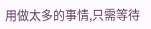用做太多的事情,只需等待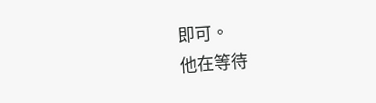即可。
他在等待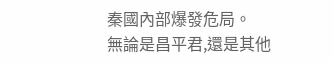秦國內部爆發危局。
無論是昌平君,還是其他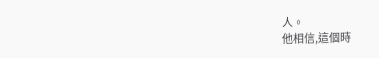人。
他相信,這個時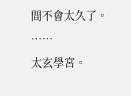間不會太久了。
……
太玄學宮。